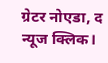ग्रेटर नोएडा, द न्यूज क्लिक।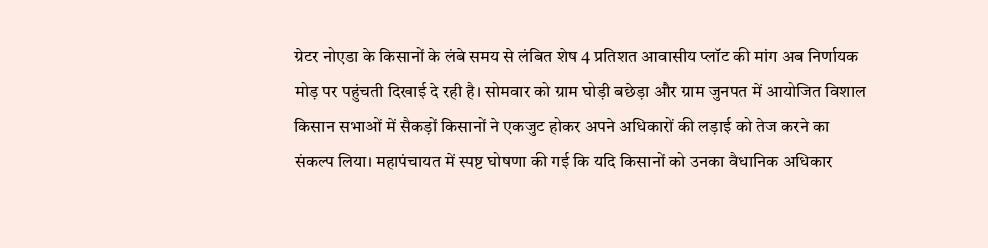ग्रेटर नोएडा के किसानों के लंबे समय से लंबित शेष 4 प्रतिशत आवासीय प्लॉट की मांग अब निर्णायक मोड़ पर पहुंचती दिखाई दे रही है। सोमवार को ग्राम घोड़ी बछेड़ा और ग्राम जुनपत में आयोजित विशाल किसान सभाओं में सैकड़ों किसानों ने एकजुट होकर अपने अधिकारों की लड़ाई को तेज करने का संकल्प लिया। महापंचायत में स्पष्ट घोषणा की गई कि यदि किसानों को उनका वैधानिक अधिकार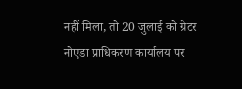नहीं मिला, तो 20 जुलाई को ग्रेटर नोएडा प्राधिकरण कार्यालय पर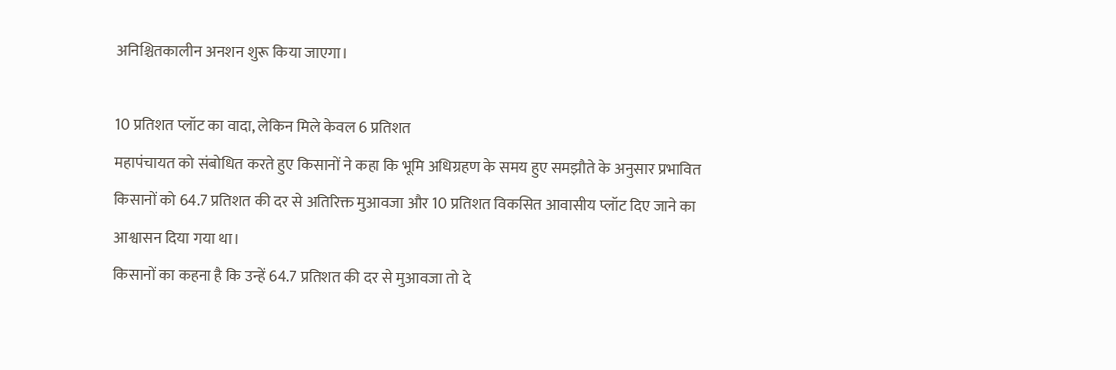अनिश्चितकालीन अनशन शुरू किया जाएगा।

10 प्रतिशत प्लॉट का वादा, लेकिन मिले केवल 6 प्रतिशत
महापंचायत को संबोधित करते हुए किसानों ने कहा कि भूमि अधिग्रहण के समय हुए समझौते के अनुसार प्रभावित किसानों को 64.7 प्रतिशत की दर से अतिरिक्त मुआवजा और 10 प्रतिशत विकसित आवासीय प्लॉट दिए जाने का आश्वासन दिया गया था।
किसानों का कहना है कि उन्हें 64.7 प्रतिशत की दर से मुआवजा तो दे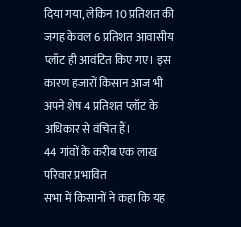दिया गया, लेकिन 10 प्रतिशत की जगह केवल 6 प्रतिशत आवासीय प्लॉट ही आवंटित किए गए। इस कारण हजारों किसान आज भी अपने शेष 4 प्रतिशत प्लॉट के अधिकार से वंचित हैं।
44 गांवों के करीब एक लाख परिवार प्रभावित
सभा में किसानों ने कहा कि यह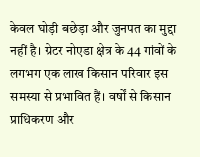केवल घोड़ी बछेड़ा और जुनपत का मुद्दा नहीं है। ग्रेटर नोएडा क्षेत्र के 44 गांवों के लगभग एक लाख किसान परिवार इस समस्या से प्रभावित हैं। वर्षों से किसान प्राधिकरण और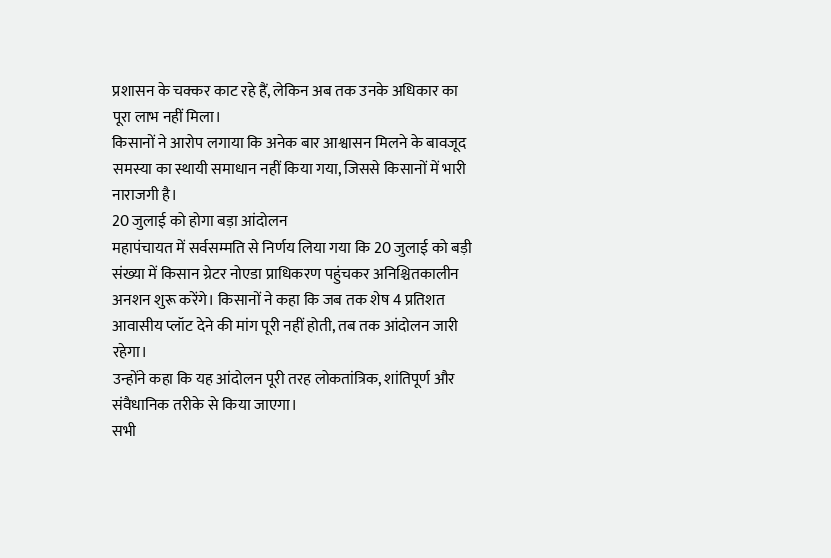प्रशासन के चक्कर काट रहे हैं, लेकिन अब तक उनके अधिकार का पूरा लाभ नहीं मिला।
किसानों ने आरोप लगाया कि अनेक बार आश्वासन मिलने के बावजूद समस्या का स्थायी समाधान नहीं किया गया, जिससे किसानों में भारी नाराजगी है।
20 जुलाई को होगा बड़ा आंदोलन
महापंचायत में सर्वसम्मति से निर्णय लिया गया कि 20 जुलाई को बड़ी संख्या में किसान ग्रेटर नोएडा प्राधिकरण पहुंचकर अनिश्चितकालीन अनशन शुरू करेंगे। किसानों ने कहा कि जब तक शेष 4 प्रतिशत आवासीय प्लॉट देने की मांग पूरी नहीं होती, तब तक आंदोलन जारी रहेगा।
उन्होंने कहा कि यह आंदोलन पूरी तरह लोकतांत्रिक, शांतिपूर्ण और संवैधानिक तरीके से किया जाएगा।
सभी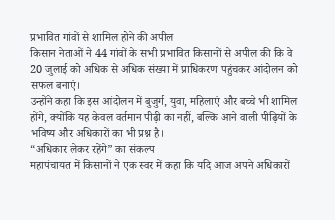प्रभावित गांवों से शामिल होने की अपील
किसान नेताओं ने 44 गांवों के सभी प्रभावित किसानों से अपील की कि वे 20 जुलाई को अधिक से अधिक संख्या में प्राधिकरण पहुंचकर आंदोलन को सफल बनाएं।
उन्होंने कहा कि इस आंदोलन में बुजुर्ग, युवा, महिलाएं और बच्चे भी शामिल होंगे, क्योंकि यह केवल वर्तमान पीढ़ी का नहीं, बल्कि आने वाली पीढ़ियों के भविष्य और अधिकारों का भी प्रश्न है।
“अधिकार लेकर रहेंगे” का संकल्प
महापंचायत में किसानों ने एक स्वर में कहा कि यदि आज अपने अधिकारों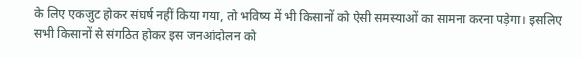के लिए एकजुट होकर संघर्ष नहीं किया गया, तो भविष्य में भी किसानों को ऐसी समस्याओं का सामना करना पड़ेगा। इसलिए सभी किसानों से संगठित होकर इस जनआंदोलन को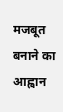मजबूत बनाने का आह्वान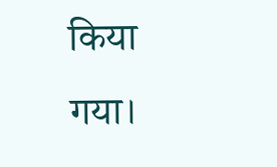किया गया।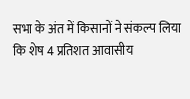सभा के अंत में किसानों ने संकल्प लिया कि शेष 4 प्रतिशत आवासीय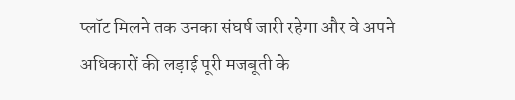प्लॉट मिलने तक उनका संघर्ष जारी रहेगा और वे अपने अधिकारों की लड़ाई पूरी मजबूती के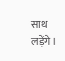साथ लड़ेंगे।